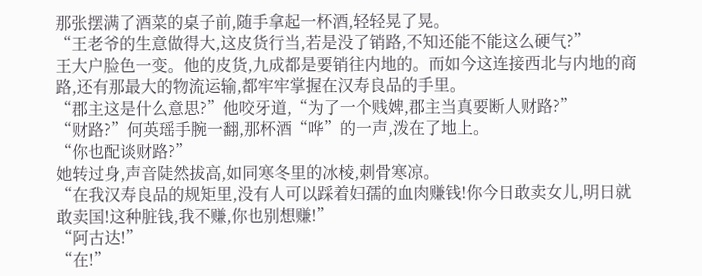那张摆满了酒菜的桌子前,随手拿起一杯酒,轻轻晃了晃。
“王老爷的生意做得大,这皮货行当,若是没了销路,不知还能不能这么硬气?”
王大户脸色一变。他的皮货,九成都是要销往内地的。而如今这连接西北与内地的商路,还有那最大的物流运输,都牢牢掌握在汉寿良品的手里。
“郡主这是什么意思?”他咬牙道,“为了一个贱婢,郡主当真要断人财路?”
“财路?”何英瑶手腕一翻,那杯酒“哗”的一声,泼在了地上。
“你也配谈财路?”
她转过身,声音陡然拔高,如同寒冬里的冰棱,刺骨寒凉。
“在我汉寿良品的规矩里,没有人可以踩着妇孺的血肉赚钱!你今日敢卖女儿,明日就敢卖国!这种脏钱,我不赚,你也别想赚!”
“阿古达!”
“在!”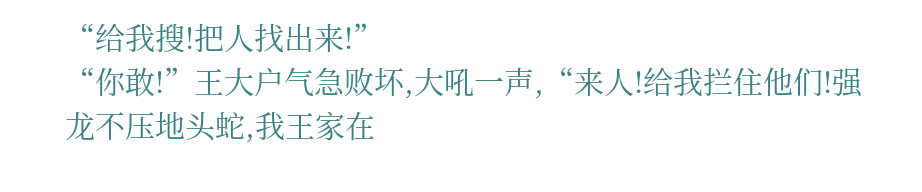“给我搜!把人找出来!”
“你敢!”王大户气急败坏,大吼一声,“来人!给我拦住他们!强龙不压地头蛇,我王家在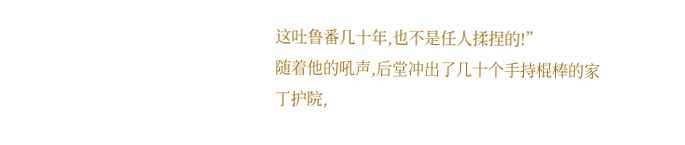这吐鲁番几十年,也不是任人揉捏的!”
随着他的吼声,后堂冲出了几十个手持棍棒的家丁护院,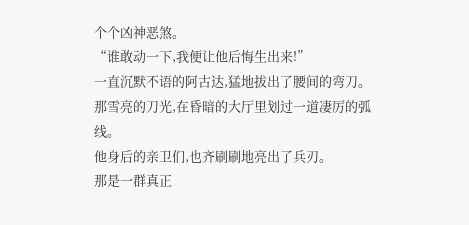个个凶神恶煞。
“谁敢动一下,我便让他后悔生出来!”
一直沉默不语的阿古达,猛地拔出了腰间的弯刀。
那雪亮的刀光,在昏暗的大厅里划过一道凄厉的弧线。
他身后的亲卫们,也齐刷刷地亮出了兵刃。
那是一群真正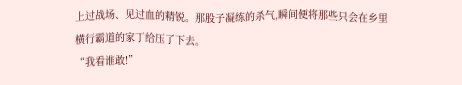上过战场、见过血的精锐。那股子凝练的杀气,瞬间便将那些只会在乡里横行霸道的家丁给压了下去。
“我看谁敢!”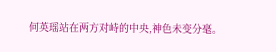何英瑶站在两方对峙的中央,神色未变分毫。